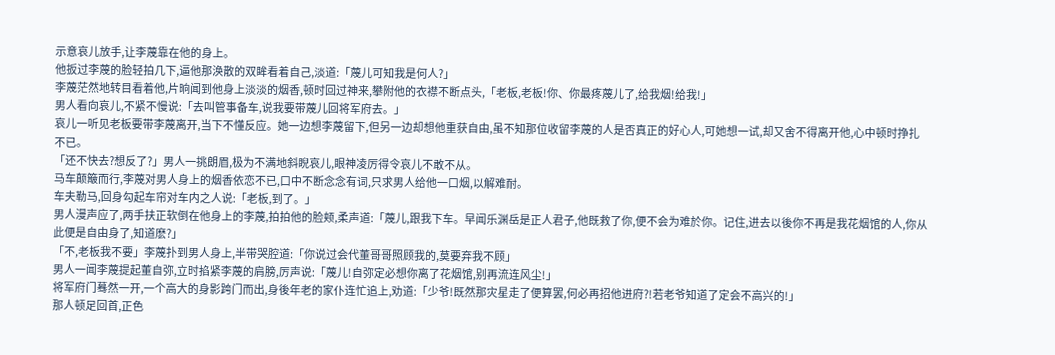示意哀儿放手,让李蔑靠在他的身上。
他扳过李蔑的脸轻拍几下,逼他那涣散的双眸看着自己,淡道:「蔑儿可知我是何人?」
李蔑茫然地转目看着他,片晌闻到他身上淡淡的烟香,顿时回过神来,攀附他的衣襟不断点头,「老板,老板!你、你最疼蔑儿了,给我烟!给我!」
男人看向哀儿,不紧不慢说:「去叫管事备车,说我要带蔑儿回将军府去。」
哀儿一听见老板要带李蔑离开,当下不懂反应。她一边想李蔑留下,但另一边却想他重获自由,虽不知那位收留李蔑的人是否真正的好心人,可她想一试,却又舍不得离开他,心中顿时挣扎不已。
「还不快去?想反了?」男人一挑朗眉,极为不满地斜睨哀儿,眼神凌厉得令哀儿不敢不从。
马车颠簸而行,李蔑对男人身上的烟香依恋不已,口中不断念念有词,只求男人给他一口烟,以解难耐。
车夫勒马,回身勾起车帘对车内之人说:「老板,到了。」
男人漫声应了,两手扶正软倒在他身上的李蔑,拍拍他的脸颊,柔声道:「蔑儿,跟我下车。早闻乐渊岳是正人君子,他既救了你,便不会为难於你。记住,进去以後你不再是我花烟馆的人,你从此便是自由身了,知道麽?」
「不,老板我不要」李蔑扑到男人身上,半带哭腔道:「你说过会代董哥哥照顾我的,莫要弃我不顾」
男人一闻李蔑提起董自弥,立时掐紧李蔑的肩膀,厉声说:「蔑儿!自弥定必想你离了花烟馆,别再流连风尘!」
将军府门蓦然一开,一个高大的身影跨门而出,身後年老的家仆连忙追上,劝道:「少爷!既然那灾星走了便算罢,何必再招他进府?!若老爷知道了定会不高兴的!」
那人顿足回首,正色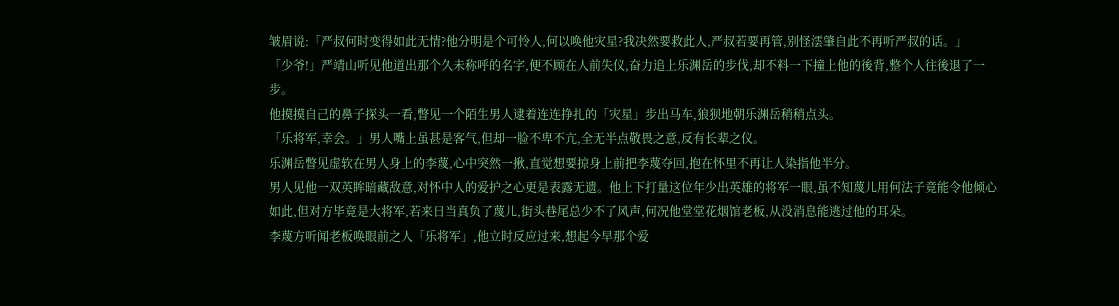皱眉说:「严叔何时变得如此无情?他分明是个可怜人,何以唤他灾星?我决然要救此人,严叔若要再管,别怪澐肇自此不再听严叔的话。」
「少爷!」严靖山听见他道出那个久未称呼的名字,便不顾在人前失仪,奋力追上乐渊岳的步伐,却不料一下撞上他的後背,整个人往後退了一步。
他摸摸自己的鼻子探头一看,瞥见一个陌生男人逮着连连挣扎的「灾星」步出马车,狼狈地朝乐渊岳稍稍点头。
「乐将军,幸会。」男人嘴上虽甚是客气,但却一脸不卑不亢,全无半点敬畏之意,反有长辈之仪。
乐渊岳瞥见虚软在男人身上的李蔑,心中突然一揪,直觉想要掠身上前把李蔑夺回,抱在怀里不再让人染指他半分。
男人见他一双英眸暗藏敌意,对怀中人的爱护之心更是表露无遗。他上下打量这位年少出英雄的将军一眼,虽不知蔑儿用何法子竟能令他倾心如此,但对方毕竟是大将军,若来日当真负了蔑儿,街头巷尾总少不了风声,何况他堂堂花烟馆老板,从没消息能逃过他的耳朵。
李蔑方听闻老板唤眼前之人「乐将军」,他立时反应过来,想起今早那个爱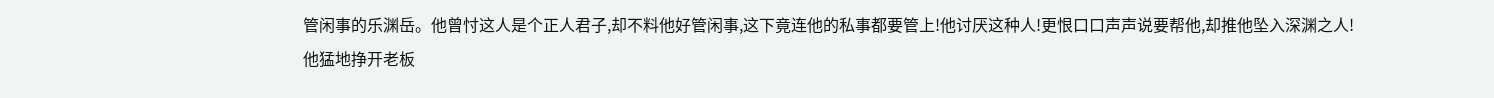管闲事的乐渊岳。他曾忖这人是个正人君子,却不料他好管闲事,这下竟连他的私事都要管上!他讨厌这种人!更恨口口声声说要帮他,却推他坠入深渊之人!
他猛地挣开老板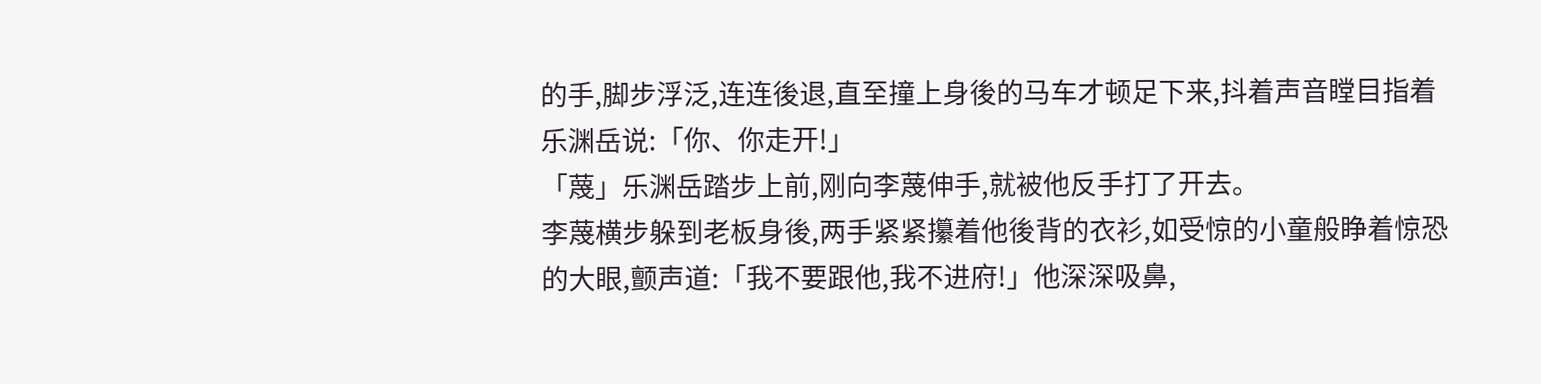的手,脚步浮泛,连连後退,直至撞上身後的马车才顿足下来,抖着声音瞠目指着乐渊岳说:「你、你走开!」
「蔑」乐渊岳踏步上前,刚向李蔑伸手,就被他反手打了开去。
李蔑横步躲到老板身後,两手紧紧攥着他後背的衣衫,如受惊的小童般睁着惊恐的大眼,颤声道:「我不要跟他,我不进府!」他深深吸鼻,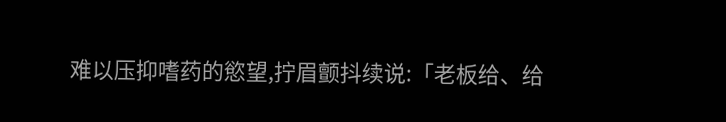难以压抑嗜药的慾望,拧眉颤抖续说:「老板给、给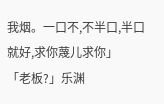我烟。一口不,不半口,半口就好,求你蔑儿求你」
「老板?」乐渊